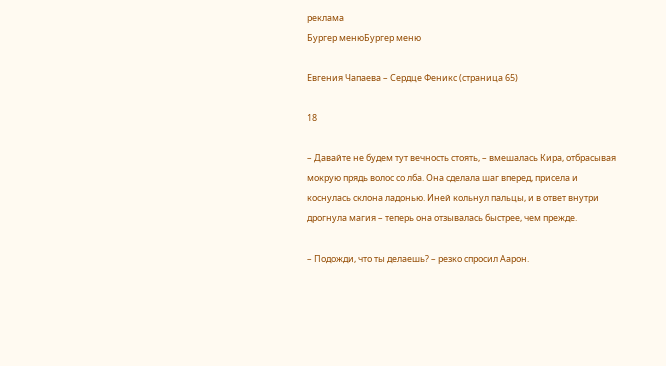реклама
Бургер менюБургер меню

Евгения Чапаева – Сердце Феникс (страница 65)

18

– Давайте не будем тут вечность стоять, – вмешалась Кира, отбрасывая мокрую прядь волос со лба. Она сделала шаг вперед, присела и коснулась склона ладонью. Иней кольнул пальцы, и в ответ внутри дрогнула магия – теперь она отзывалась быстрее, чем прежде.

– Подожди, что ты делаешь? – резко спросил Аарон.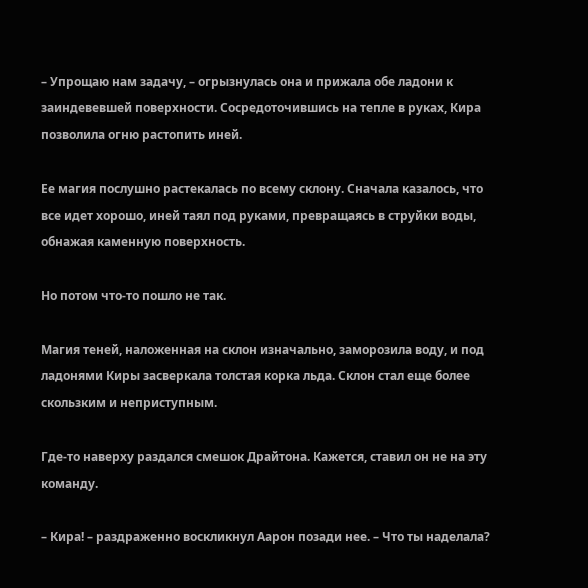– Упрощаю нам задачу, – огрызнулась она и прижала обе ладони к заиндевевшей поверхности. Сосредоточившись на тепле в руках, Кира позволила огню растопить иней.

Ее магия послушно растекалась по всему склону. Сначала казалось, что все идет хорошо, иней таял под руками, превращаясь в струйки воды, обнажая каменную поверхность.

Но потом что-то пошло не так.

Магия теней, наложенная на склон изначально, заморозила воду, и под ладонями Киры засверкала толстая корка льда. Склон стал еще более скользким и неприступным.

Где-то наверху раздался смешок Драйтона. Кажется, ставил он не на эту команду.

– Кира! – раздраженно воскликнул Аарон позади нее. – Что ты наделала?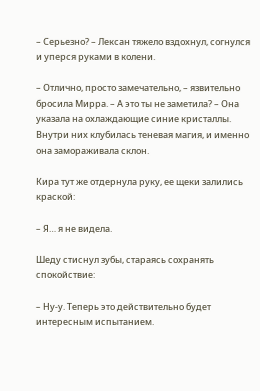– Серьезно? – Лексан тяжело вздохнул, согнулся и уперся руками в колени.

– Отлично, просто замечательно, – язвительно бросила Мирра. – А это ты не заметила? – Она указала на охлаждающие синие кристаллы. Внутри них клубилась теневая магия, и именно она замораживала склон.

Кира тут же отдернула руку, ее щеки залились краской:

– Я… я не видела.

Шеду стиснул зубы, стараясь сохранять спокойствие:

– Ну-у. Теперь это действительно будет интересным испытанием.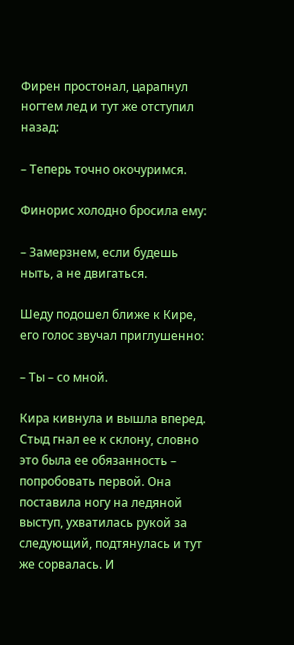Фирен простонал, царапнул ногтем лед и тут же отступил назад:

– Теперь точно окочуримся.

Финорис холодно бросила ему:

– Замерзнем, если будешь ныть, а не двигаться.

Шеду подошел ближе к Кире, его голос звучал приглушенно:

– Ты – со мной.

Кира кивнула и вышла вперед. Стыд гнал ее к склону, словно это была ее обязанность – попробовать первой. Она поставила ногу на ледяной выступ, ухватилась рукой за следующий, подтянулась и тут же сорвалась. И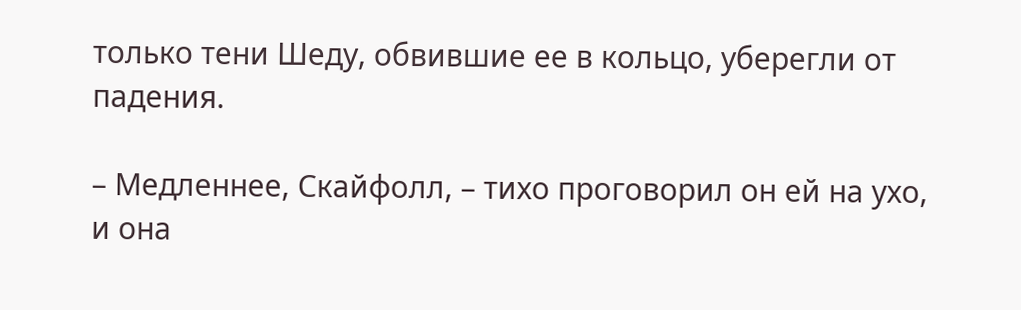только тени Шеду, обвившие ее в кольцо, уберегли от падения.

– Медленнее, Скайфолл, – тихо проговорил он ей на ухо, и она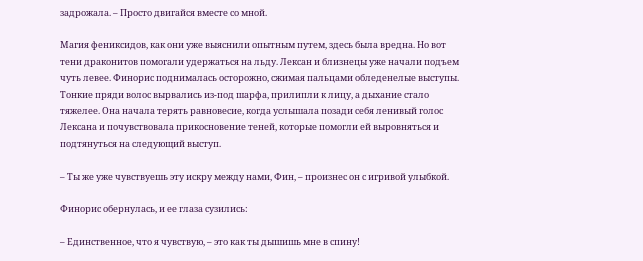задрожала. – Просто двигайся вместе со мной.

Магия фениксидов, как они уже выяснили опытным путем, здесь была вредна. Но вот тени драконитов помогали удержаться на льду. Лексан и близнецы уже начали подъем чуть левее. Финорис поднималась осторожно, сжимая пальцами обледенелые выступы. Тонкие пряди волос вырвались из-под шарфа, прилипли к лицу, а дыхание стало тяжелее. Она начала терять равновесие, когда услышала позади себя ленивый голос Лексана и почувствовала прикосновение теней, которые помогли ей выровняться и подтянуться на следующий выступ.

– Ты же уже чувствуешь эту искру между нами, Фин, – произнес он с игривой улыбкой.

Финорис обернулась, и ее глаза сузились:

– Единственное, что я чувствую, – это как ты дышишь мне в спину!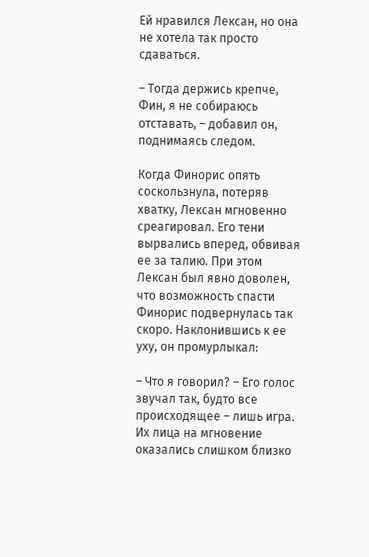Ей нравился Лексан, но она не хотела так просто сдаваться.

– Тогда держись крепче, Фин, я не собираюсь отставать, – добавил он, поднимаясь следом.

Когда Финорис опять соскользнула, потеряв хватку, Лексан мгновенно среагировал. Его тени вырвались вперед, обвивая ее за талию. При этом Лексан был явно доволен, что возможность спасти Финорис подвернулась так скоро. Наклонившись к ее уху, он промурлыкал:

– Что я говорил? – Его голос звучал так, будто все происходящее – лишь игра. Их лица на мгновение оказались слишком близко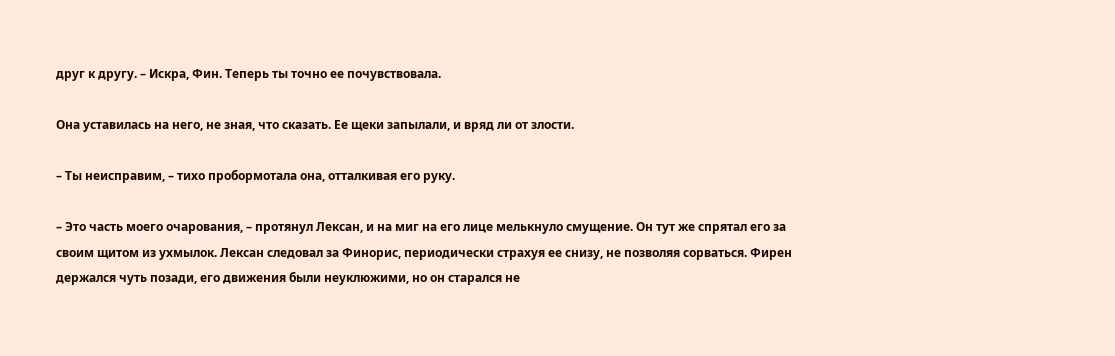друг к другу. – Искра, Фин. Теперь ты точно ее почувствовала.

Она уставилась на него, не зная, что сказать. Ее щеки запылали, и вряд ли от злости.

– Ты неисправим, – тихо пробормотала она, отталкивая его руку.

– Это часть моего очарования, – протянул Лексан, и на миг на его лице мелькнуло смущение. Он тут же спрятал его за своим щитом из ухмылок. Лексан следовал за Финорис, периодически страхуя ее снизу, не позволяя сорваться. Фирен держался чуть позади, его движения были неуклюжими, но он старался не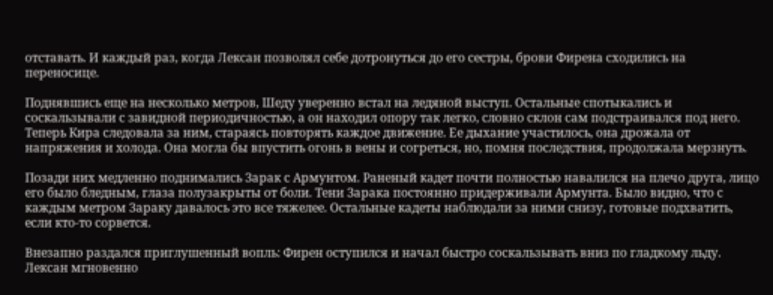отставать. И каждый раз, когда Лексан позволял себе дотронуться до его сестры, брови Фирена сходились на переносице.

Поднявшись еще на несколько метров, Шеду уверенно встал на ледяной выступ. Остальные спотыкались и соскальзывали с завидной периодичностью, а он находил опору так легко, словно склон сам подстраивался под него. Теперь Кира следовала за ним, стараясь повторять каждое движение. Ее дыхание участилось, она дрожала от напряжения и холода. Она могла бы впустить огонь в вены и согреться, но, помня последствия, продолжала мерзнуть.

Позади них медленно поднимались Зарак с Армунтом. Раненый кадет почти полностью навалился на плечо друга, лицо его было бледным, глаза полузакрыты от боли. Тени Зарака постоянно придерживали Армунта. Было видно, что с каждым метром Зараку давалось это все тяжелее. Остальные кадеты наблюдали за ними снизу, готовые подхватить, если кто-то сорвется.

Внезапно раздался приглушенный вопль: Фирен оступился и начал быстро соскальзывать вниз по гладкому льду. Лексан мгновенно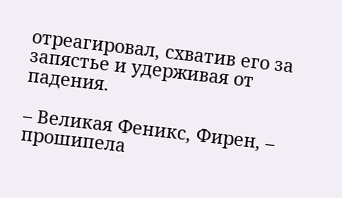отреагировал, схватив его за запястье и удерживая от падения.

– Великая Феникс, Фирен, – прошипела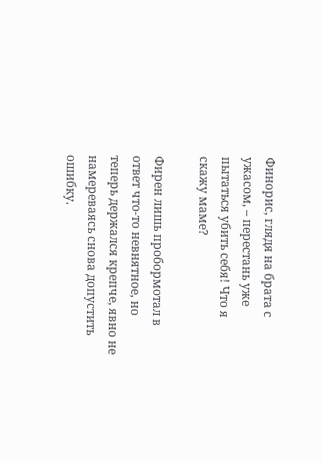Финорис, глядя на брата с ужасом, – перестань уже пытаться убить себя! Что я скажу маме?

Фирен лишь пробормотал в ответ что-то невнятное, но теперь держался крепче, явно не намереваясь снова допустить ошибку.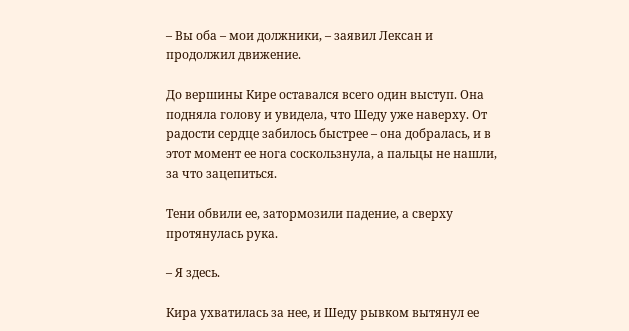– Вы оба – мои должники, – заявил Лексан и продолжил движение.

До вершины Кире оставался всего один выступ. Она подняла голову и увидела, что Шеду уже наверху. От радости сердце забилось быстрее – она добралась, и в этот момент ее нога соскользнула, а пальцы не нашли, за что зацепиться.

Тени обвили ее, затормозили падение, а сверху протянулась рука.

– Я здесь.

Кира ухватилась за нее, и Шеду рывком вытянул ее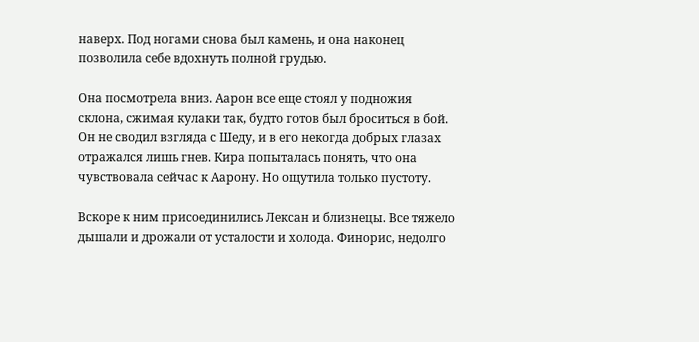наверх. Под ногами снова был камень, и она наконец позволила себе вдохнуть полной грудью.

Она посмотрела вниз. Аарон все еще стоял у подножия склона, сжимая кулаки так, будто готов был броситься в бой. Он не сводил взгляда с Шеду, и в его некогда добрых глазах отражался лишь гнев. Кира попыталась понять, что она чувствовала сейчас к Аарону. Но ощутила только пустоту.

Вскоре к ним присоединились Лексан и близнецы. Все тяжело дышали и дрожали от усталости и холода. Финорис, недолго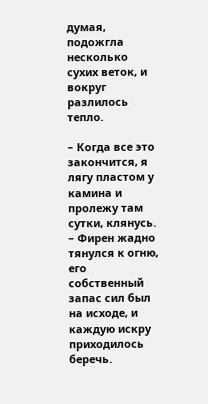думая, подожгла несколько сухих веток, и вокруг разлилось тепло.

– Когда все это закончится, я лягу пластом у камина и пролежу там сутки, клянусь. – Фирен жадно тянулся к огню, его собственный запас сил был на исходе, и каждую искру приходилось беречь.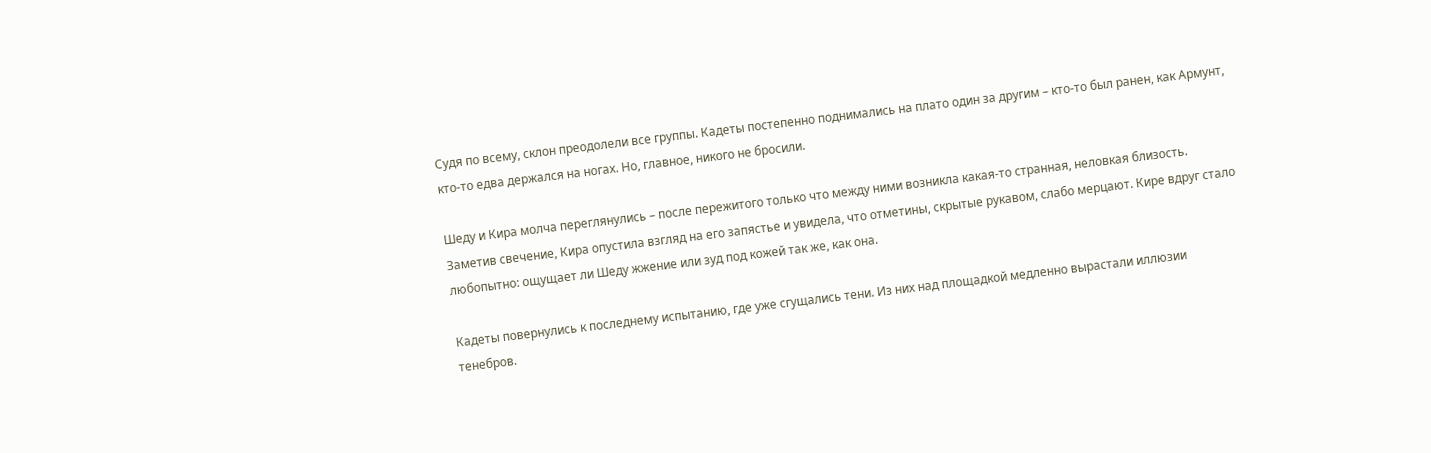Судя по всему, склон преодолели все группы. Кадеты постепенно поднимались на плато один за другим – кто-то был ранен, как Армунт, кто-то едва держался на ногах. Но, главное, никого не бросили.

Шеду и Кира молча переглянулись – после пережитого только что между ними возникла какая-то странная, неловкая близость. Заметив свечение, Кира опустила взгляд на его запястье и увидела, что отметины, скрытые рукавом, слабо мерцают. Кире вдруг стало любопытно: ощущает ли Шеду жжение или зуд под кожей так же, как она.

Кадеты повернулись к последнему испытанию, где уже сгущались тени. Из них над площадкой медленно вырастали иллюзии тенебров.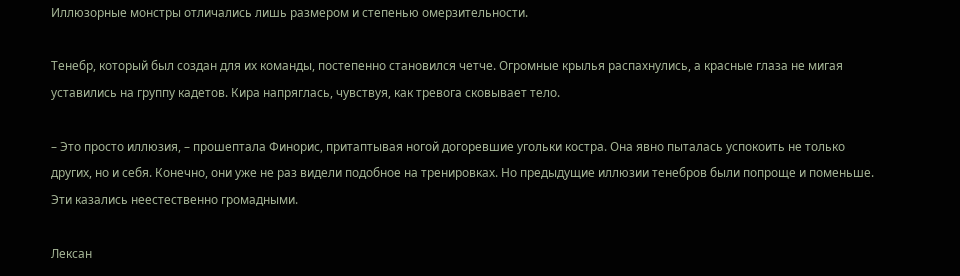Иллюзорные монстры отличались лишь размером и степенью омерзительности.

Тенебр, который был создан для их команды, постепенно становился четче. Огромные крылья распахнулись, а красные глаза не мигая уставились на группу кадетов. Кира напряглась, чувствуя, как тревога сковывает тело.

– Это просто иллюзия, – прошептала Финорис, притаптывая ногой догоревшие угольки костра. Она явно пыталась успокоить не только других, но и себя. Конечно, они уже не раз видели подобное на тренировках. Но предыдущие иллюзии тенебров были попроще и поменьше. Эти казались неестественно громадными.

Лексан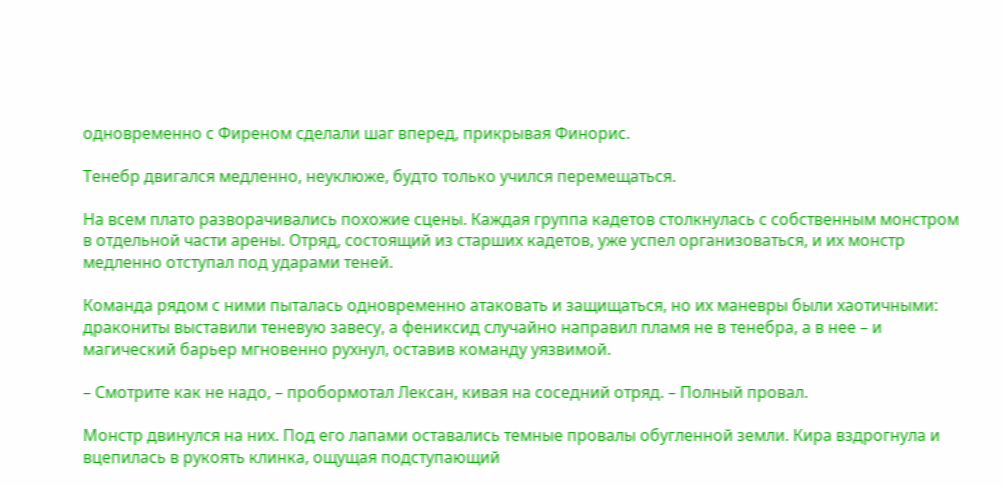одновременно с Фиреном сделали шаг вперед, прикрывая Финорис.

Тенебр двигался медленно, неуклюже, будто только учился перемещаться.

На всем плато разворачивались похожие сцены. Каждая группа кадетов столкнулась с собственным монстром в отдельной части арены. Отряд, состоящий из старших кадетов, уже успел организоваться, и их монстр медленно отступал под ударами теней.

Команда рядом с ними пыталась одновременно атаковать и защищаться, но их маневры были хаотичными: дракониты выставили теневую завесу, а фениксид случайно направил пламя не в тенебра, а в нее – и магический барьер мгновенно рухнул, оставив команду уязвимой.

– Смотрите как не надо, – пробормотал Лексан, кивая на соседний отряд. – Полный провал.

Монстр двинулся на них. Под его лапами оставались темные провалы обугленной земли. Кира вздрогнула и вцепилась в рукоять клинка, ощущая подступающий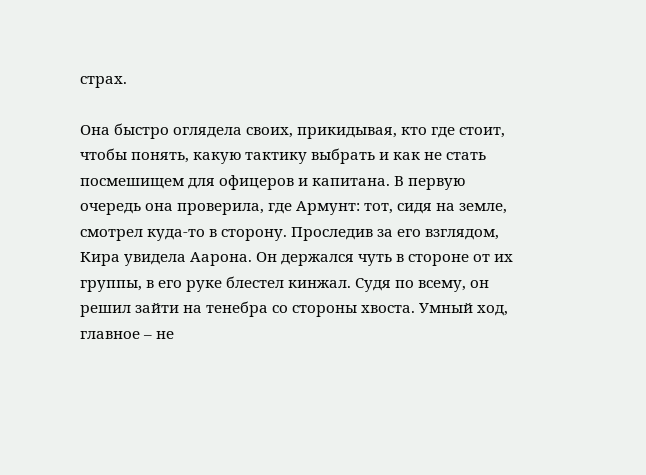страх.

Она быстро оглядела своих, прикидывая, кто где стоит, чтобы понять, какую тактику выбрать и как не стать посмешищем для офицеров и капитана. В первую очередь она проверила, где Армунт: тот, сидя на земле, смотрел куда-то в сторону. Проследив за его взглядом, Кира увидела Аарона. Он держался чуть в стороне от их группы, в его руке блестел кинжал. Судя по всему, он решил зайти на тенебра со стороны хвоста. Умный ход, главное – не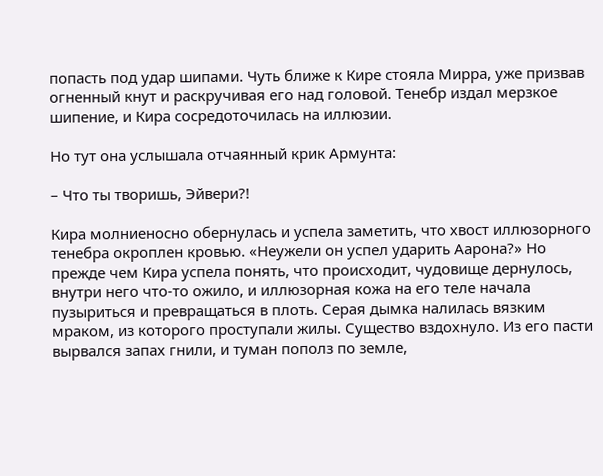попасть под удар шипами. Чуть ближе к Кире стояла Мирра, уже призвав огненный кнут и раскручивая его над головой. Тенебр издал мерзкое шипение, и Кира сосредоточилась на иллюзии.

Но тут она услышала отчаянный крик Армунта:

– Что ты творишь, Эйвери?!

Кира молниеносно обернулась и успела заметить, что хвост иллюзорного тенебра окроплен кровью. «Неужели он успел ударить Аарона?» Но прежде чем Кира успела понять, что происходит, чудовище дернулось, внутри него что-то ожило, и иллюзорная кожа на его теле начала пузыриться и превращаться в плоть. Серая дымка налилась вязким мраком, из которого проступали жилы. Существо вздохнуло. Из его пасти вырвался запах гнили, и туман пополз по земле,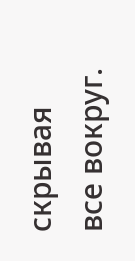скрывая все вокруг.